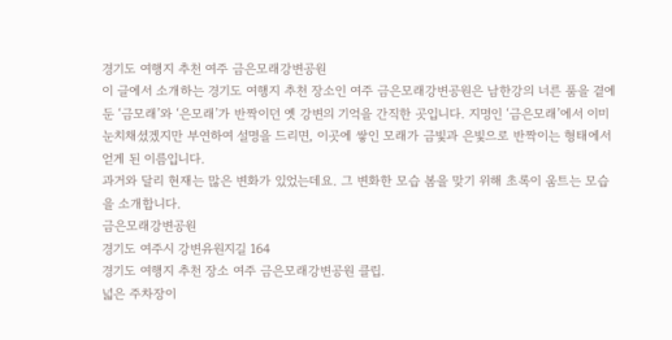경기도 여행지 추천 여주 금은모래강변공원
이 글에서 소개하는 경기도 여행지 추천 장소인 여주 금은모래강변공원은 남한강의 너른 품을 곁에 둔 ‘금모래’와 ‘은모래’가 반짝이던 옛 강변의 기억을 간직한 곳입니다. 지명인 ‘금은모래’에서 이미 눈치채셨겠지만 부연하여 설명을 드리면, 이곳에 쌓인 모래가 금빛과 은빛으로 반짝이는 형태에서 얻게 된 이름입니다.
과거와 달리 현재는 많은 변화가 있었는데요. 그 변화한 모습 봄을 맞기 위해 초록이 움트는 모습을 소개합니다.
금은모래강변공원
경기도 여주시 강변유원지길 164
경기도 여행지 추천 장소 여주 금은모래강변공원 클립.
넓은 주차장이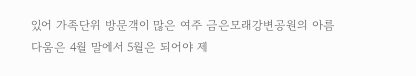있어 가족단위 방문객이 많은 여주 금은모래강변공원의 아름다움은 4월 말에서 5월은 되어야 제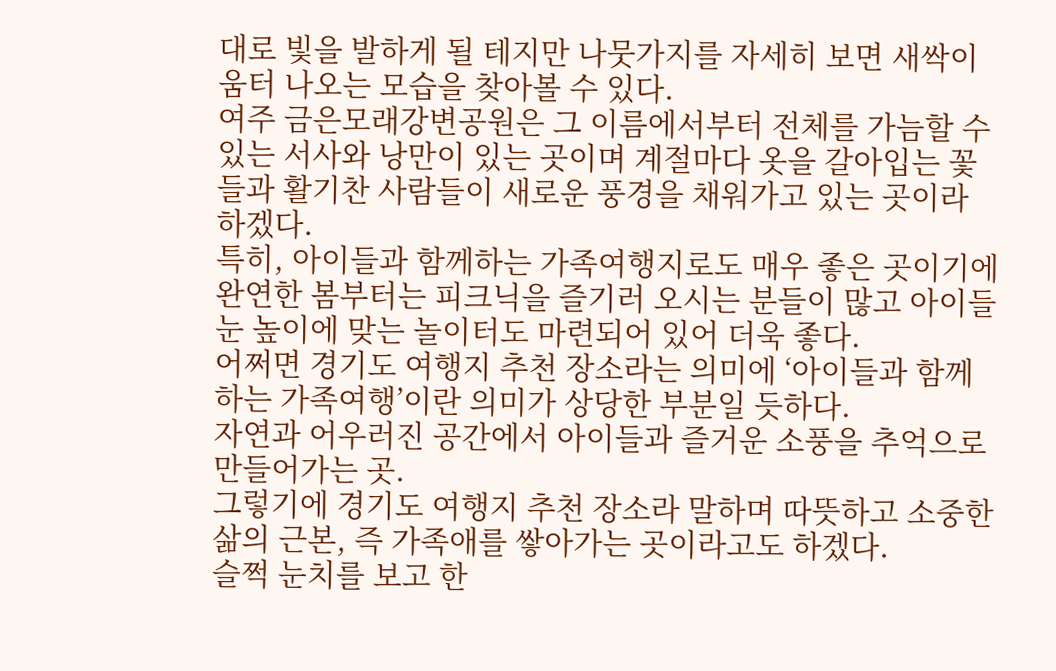대로 빛을 발하게 될 테지만 나뭇가지를 자세히 보면 새싹이 움터 나오는 모습을 찾아볼 수 있다.
여주 금은모래강변공원은 그 이름에서부터 전체를 가늠할 수 있는 서사와 낭만이 있는 곳이며 계절마다 옷을 갈아입는 꽃들과 활기찬 사람들이 새로운 풍경을 채워가고 있는 곳이라 하겠다.
특히, 아이들과 함께하는 가족여행지로도 매우 좋은 곳이기에 완연한 봄부터는 피크닉을 즐기러 오시는 분들이 많고 아이들 눈 높이에 맞는 놀이터도 마련되어 있어 더욱 좋다.
어쩌면 경기도 여행지 추천 장소라는 의미에 ‘아이들과 함께하는 가족여행’이란 의미가 상당한 부분일 듯하다.
자연과 어우러진 공간에서 아이들과 즐거운 소풍을 추억으로 만들어가는 곳.
그렇기에 경기도 여행지 추천 장소라 말하며 따뜻하고 소중한 삶의 근본, 즉 가족애를 쌓아가는 곳이라고도 하겠다.
슬쩍 눈치를 보고 한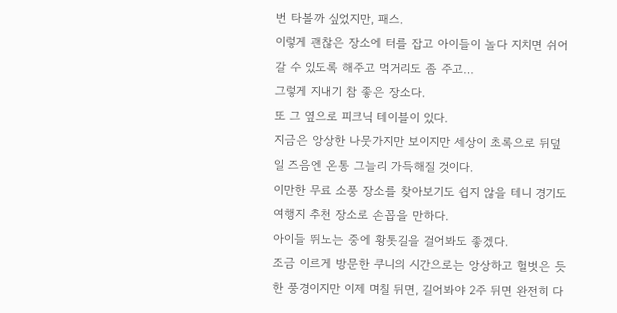번 타볼까 싶었지만, 패스.
이렇게 괜찮은 장소에 터를 잡고 아이들이 놀다 지치면 쉬어갈 수 있도록 해주고 먹거리도 좀 주고…
그렇게 지내기 참 좋은 장소다.
또 그 옆으로 피크닉 테이블이 있다.
지금은 앙상한 나뭇가지만 보이지만 세상이 초록으로 뒤덮일 즈음엔 온통 그늘리 가득해질 것이다.
이만한 무료 소풍 장소를 찾아보기도 쉽지 않을 테니 경기도 여행지 추천 장소로 손꼽을 만하다.
아이들 뛰노는 중에 황톳길을 걸어봐도 좋겠다.
조금 이르게 방문한 쿠니의 시간으로는 앙상하고 헐벗은 듯한 풍경이지만 이제 며칠 뒤면, 길어봐야 2주 뒤면 완전히 다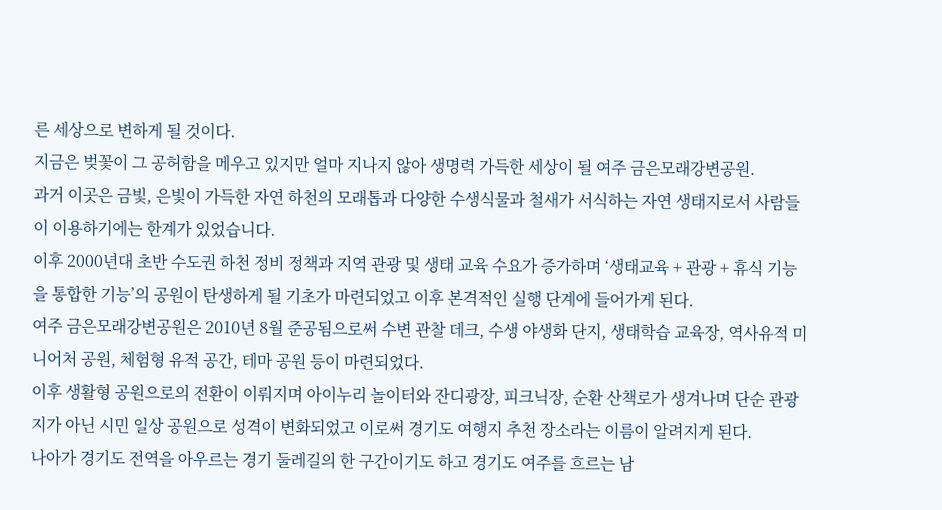른 세상으로 변하게 될 것이다.
지금은 벚꽃이 그 공허함을 메우고 있지만 얼마 지나지 않아 생명력 가득한 세상이 될 여주 금은모래강변공원.
과거 이곳은 금빛, 은빛이 가득한 자연 하천의 모래톱과 다양한 수생식물과 철새가 서식하는 자연 생태지로서 사람들이 이용하기에는 한계가 있었습니다.
이후 2000년대 초반 수도권 하천 정비 정책과 지역 관광 및 생태 교육 수요가 증가하며 ‘생태교육 + 관광 + 휴식 기능을 통합한 기능’의 공원이 탄생하게 될 기초가 마련되었고 이후 본격적인 실행 단계에 들어가게 된다.
여주 금은모래강변공원은 2010년 8월 준공됨으로써 수변 관찰 데크, 수생 야생화 단지, 생태학습 교육장, 역사유적 미니어처 공원, 체험형 유적 공간, 테마 공원 등이 마련되었다.
이후 생활형 공원으로의 전환이 이뤄지며 아이누리 놀이터와 잔디광장, 피크닉장, 순환 산책로가 생겨나며 단순 관광지가 아닌 시민 일상 공원으로 성격이 변화되었고 이로써 경기도 여행지 추천 장소라는 이름이 알려지게 된다.
나아가 경기도 전역을 아우르는 경기 둘레길의 한 구간이기도 하고 경기도 여주를 흐르는 남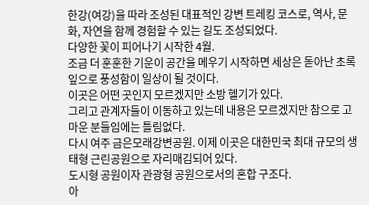한강(여강)을 따라 조성된 대표적인 강변 트레킹 코스로, 역사, 문화, 자연을 함께 경험할 수 있는 길도 조성되었다.
다양한 꽃이 피어나기 시작한 4월.
조금 더 훈훈한 기운이 공간을 메우기 시작하면 세상은 돋아난 초록 잎으로 풍성함이 일상이 될 것이다.
이곳은 어떤 곳인지 모르겠지만 소방 헬기가 있다.
그리고 관계자들이 이동하고 있는데 내용은 모르겠지만 참으로 고마운 분들임에는 틀림없다.
다시 여주 금은모래강변공원. 이제 이곳은 대한민국 최대 규모의 생태형 근린공원으로 자리매김되어 있다.
도시형 공원이자 관광형 공원으로서의 혼합 구조다.
아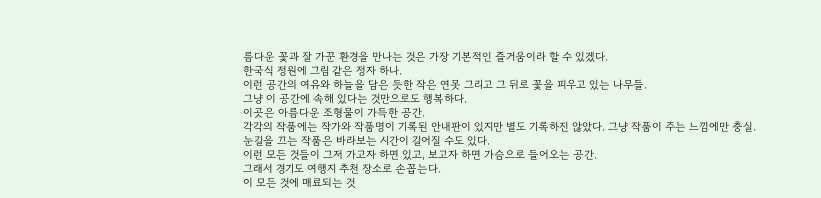름다운 꽃과 잘 가꾼 환경을 만나는 것은 가장 기본적인 즐거움이라 할 수 있겠다.
한국식 정원에 그림 같은 정자 하나.
이런 공간의 여유와 하늘을 담은 듯한 작은 연못 그리고 그 뒤로 꽃을 피우고 있는 나무들.
그냥 이 공간에 속해 있다는 것만으로도 행복하다.
이곳은 아름다운 조형물이 가득한 공간.
각각의 작품에는 작가와 작품명이 기록된 안내판이 있지만 별도 기록하진 않았다. 그냥 작품이 주는 느낌에만 충실.
눈길을 끄는 작품은 바라보는 시간이 길어질 수도 있다.
이런 모든 것들이 그저 가고자 하면 있고, 보고자 하면 가슴으로 들어오는 공간.
그래서 경기도 여행지 추천 장소로 손꼽는다.
이 모든 것에 매료되는 것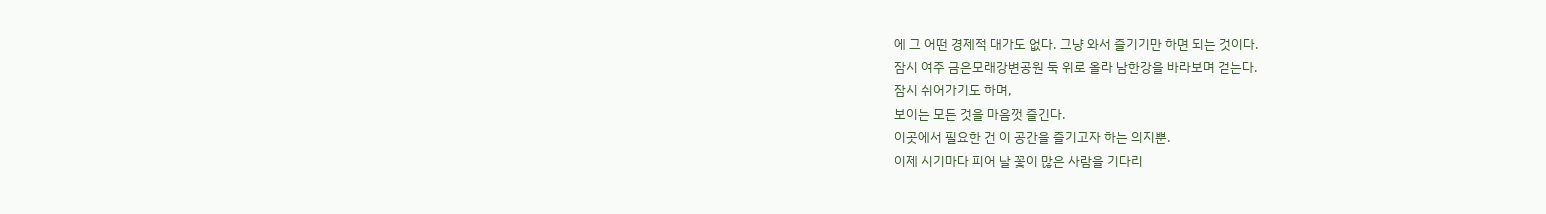에 그 어떤 경제적 대가도 없다. 그냥 와서 즐기기만 하면 되는 것이다.
잠시 여주 금은모래강변공원 둑 위로 올라 남한강을 바라보며 걷는다.
잠시 쉬어가기도 하며,
보이는 모든 것을 마음껏 즐긴다.
이곳에서 필요한 건 이 공간을 즐기고자 하는 의지뿐.
이제 시기마다 피어 날 꽃이 많은 사람을 기다리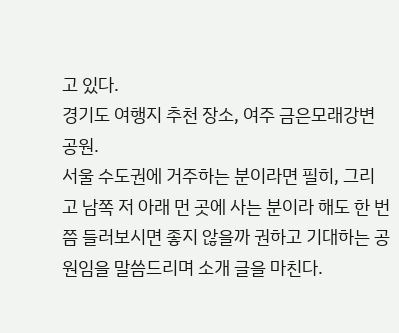고 있다.
경기도 여행지 추천 장소, 여주 금은모래강변공원.
서울 수도권에 거주하는 분이라면 필히, 그리고 남쪽 저 아래 먼 곳에 사는 분이라 해도 한 번쯤 들러보시면 좋지 않을까 권하고 기대하는 공원임을 말씀드리며 소개 글을 마친다.